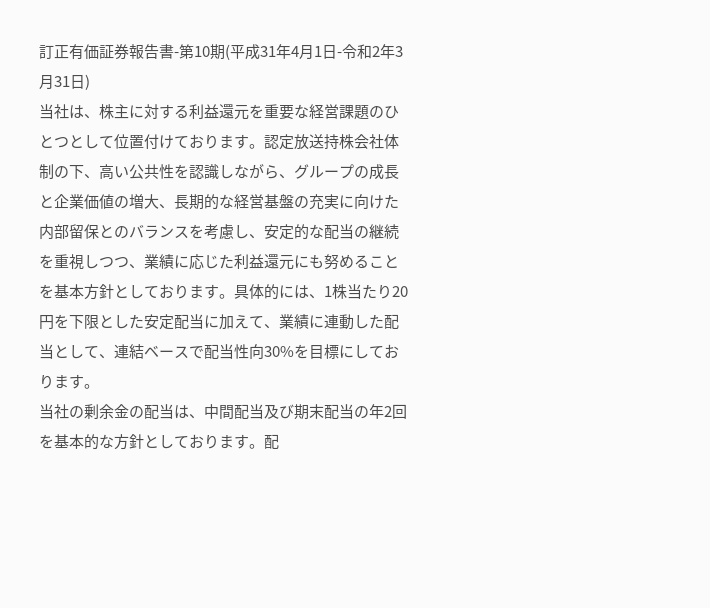訂正有価証券報告書-第10期(平成31年4月1日-令和2年3月31日)
当社は、株主に対する利益還元を重要な経営課題のひとつとして位置付けております。認定放送持株会社体制の下、高い公共性を認識しながら、グループの成長と企業価値の増大、長期的な経営基盤の充実に向けた内部留保とのバランスを考慮し、安定的な配当の継続を重視しつつ、業績に応じた利益還元にも努めることを基本方針としております。具体的には、1株当たり20円を下限とした安定配当に加えて、業績に連動した配当として、連結ベースで配当性向30%を目標にしております。
当社の剰余金の配当は、中間配当及び期末配当の年2回を基本的な方針としております。配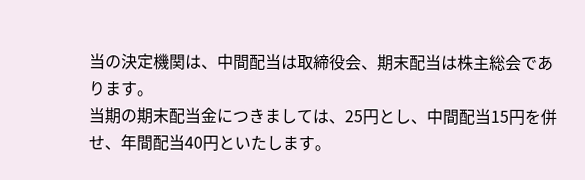当の決定機関は、中間配当は取締役会、期末配当は株主総会であります。
当期の期末配当金につきましては、25円とし、中間配当15円を併せ、年間配当40円といたします。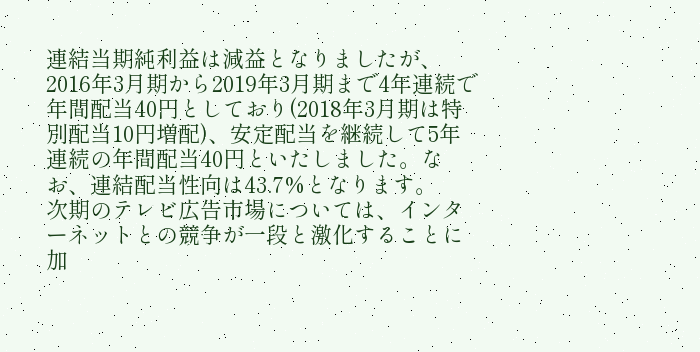連結当期純利益は減益となりましたが、2016年3月期から2019年3月期まで4年連続で年間配当40円としており(2018年3月期は特別配当10円増配)、安定配当を継続して5年連続の年間配当40円といたしました。なお、連結配当性向は43.7%となります。
次期のテレビ広告市場については、インターネットとの競争が一段と激化することに加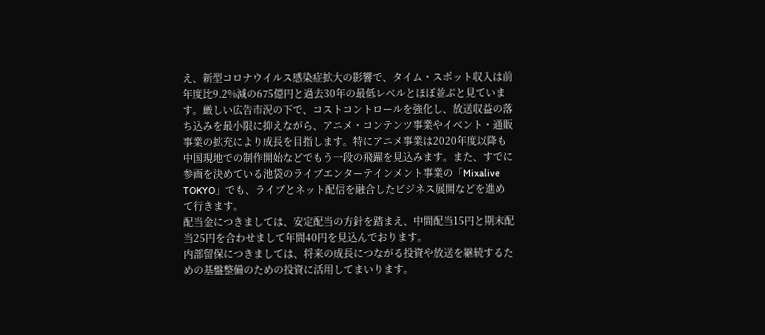え、新型コロナウイルス感染症拡大の影響で、タイム・スポット収入は前年度比9.2%減の675億円と過去30年の最低レベルとほぼ並ぶと見ています。厳しい広告市況の下で、コストコントロールを強化し、放送収益の落ち込みを最小限に抑えながら、アニメ・コンテンツ事業やイベント・通販事業の拡充により成長を目指します。特にアニメ事業は2020年度以降も中国現地での制作開始などでもう一段の飛躍を見込みます。また、すでに参画を決めている池袋のライブエンターテインメント事業の「Mixalive TOKYO」でも、ライブとネット配信を融合したビジネス展開などを進めて行きます。
配当金につきましては、安定配当の方針を踏まえ、中間配当15円と期末配当25円を合わせまして年間40円を見込んでおります。
内部留保につきましては、将来の成長につながる投資や放送を継続するための基盤整備のための投資に活用してまいります。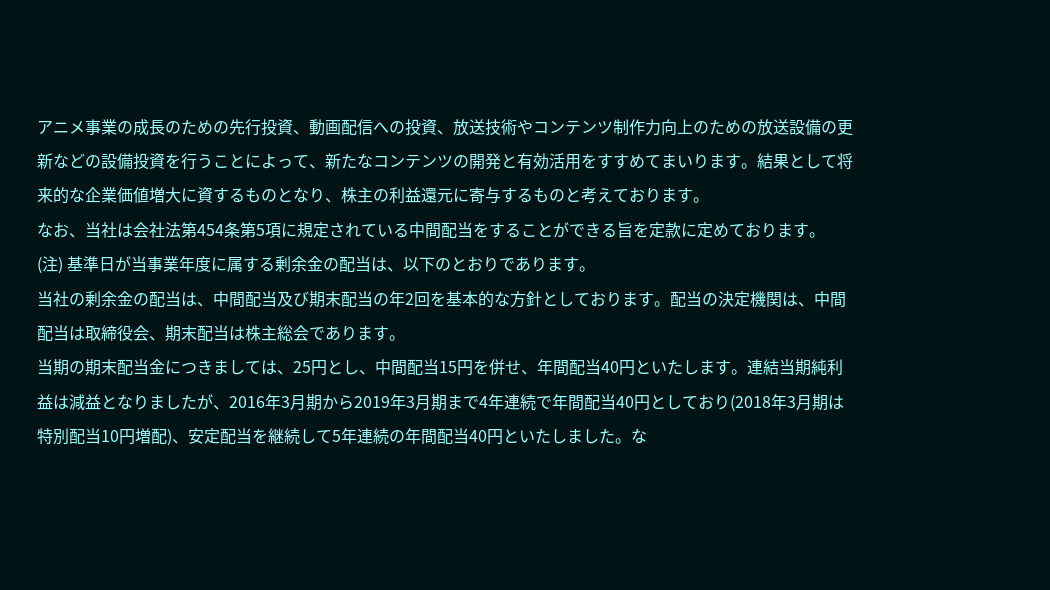アニメ事業の成長のための先行投資、動画配信への投資、放送技術やコンテンツ制作力向上のための放送設備の更新などの設備投資を行うことによって、新たなコンテンツの開発と有効活用をすすめてまいります。結果として将来的な企業価値増大に資するものとなり、株主の利益還元に寄与するものと考えております。
なお、当社は会社法第454条第5項に規定されている中間配当をすることができる旨を定款に定めております。
(注) 基準日が当事業年度に属する剰余金の配当は、以下のとおりであります。
当社の剰余金の配当は、中間配当及び期末配当の年2回を基本的な方針としております。配当の決定機関は、中間配当は取締役会、期末配当は株主総会であります。
当期の期末配当金につきましては、25円とし、中間配当15円を併せ、年間配当40円といたします。連結当期純利益は減益となりましたが、2016年3月期から2019年3月期まで4年連続で年間配当40円としており(2018年3月期は特別配当10円増配)、安定配当を継続して5年連続の年間配当40円といたしました。な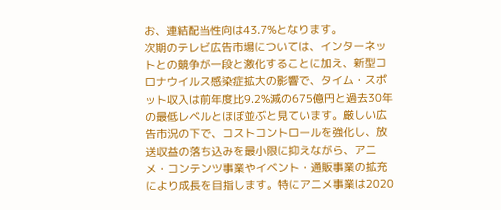お、連結配当性向は43.7%となります。
次期のテレビ広告市場については、インターネットとの競争が一段と激化することに加え、新型コロナウイルス感染症拡大の影響で、タイム・スポット収入は前年度比9.2%減の675億円と過去30年の最低レベルとほぼ並ぶと見ています。厳しい広告市況の下で、コストコントロールを強化し、放送収益の落ち込みを最小限に抑えながら、アニメ・コンテンツ事業やイベント・通販事業の拡充により成長を目指します。特にアニメ事業は2020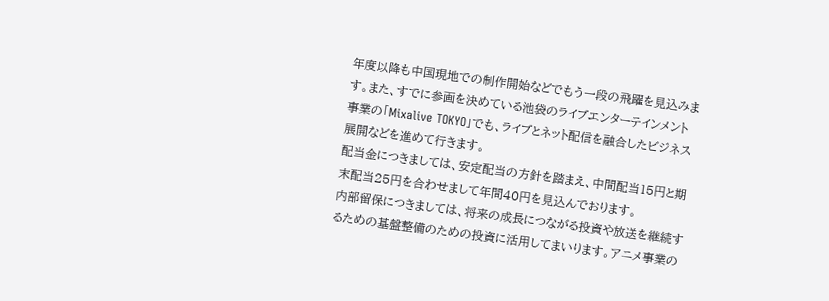年度以降も中国現地での制作開始などでもう一段の飛躍を見込みます。また、すでに参画を決めている池袋のライブエンターテインメント事業の「Mixalive TOKYO」でも、ライブとネット配信を融合したビジネス展開などを進めて行きます。
配当金につきましては、安定配当の方針を踏まえ、中間配当15円と期末配当25円を合わせまして年間40円を見込んでおります。
内部留保につきましては、将来の成長につながる投資や放送を継続するための基盤整備のための投資に活用してまいります。アニメ事業の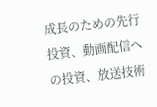成長のための先行投資、動画配信への投資、放送技術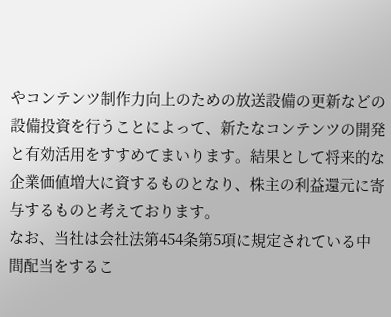やコンテンツ制作力向上のための放送設備の更新などの設備投資を行うことによって、新たなコンテンツの開発と有効活用をすすめてまいります。結果として将来的な企業価値増大に資するものとなり、株主の利益還元に寄与するものと考えております。
なお、当社は会社法第454条第5項に規定されている中間配当をするこ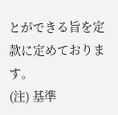とができる旨を定款に定めております。
(注) 基準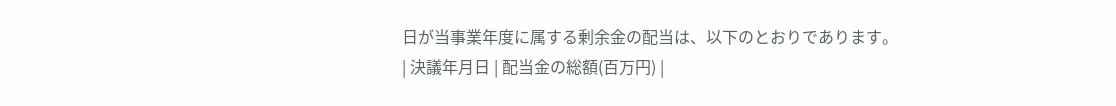日が当事業年度に属する剰余金の配当は、以下のとおりであります。
| 決議年月日 | 配当金の総額(百万円) |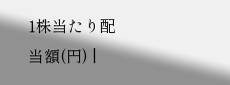1株当たり配当額(円) |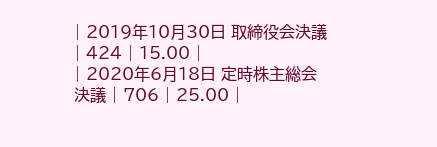| 2019年10月30日 取締役会決議 | 424 | 15.00 |
| 2020年6月18日 定時株主総会決議 | 706 | 25.00 |